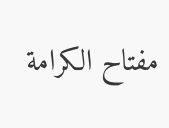مفتاح الکرامة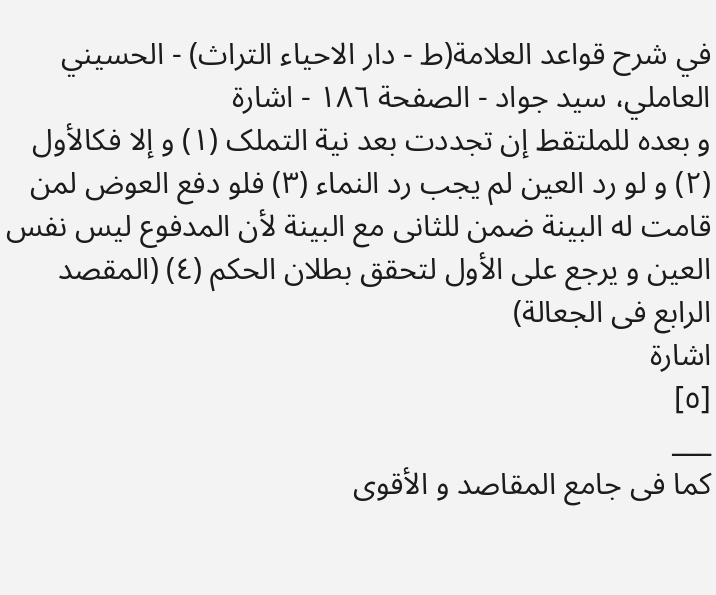في شرح قواعد العلامة(ط - دار الاحیاء التراث) - الحسیني العاملي، سید جواد - الصفحة ١٨٦ - اشارة
و بعده للملتقط إن تجددت بعد نیة التملک (١) و إلا فکالأول (٢) و لو رد العین لم یجب رد النماء (٣) فلو دفع العوض لمن قامت له البینة ضمن للثانی مع البینة لأن المدفوع لیس نفس العین و یرجع علی الأول لتحقق بطلان الحکم (٤) (المقصد الرابع فی الجعالة)
اشارة
[٥]
___
کما فی جامع المقاصد و الأقوی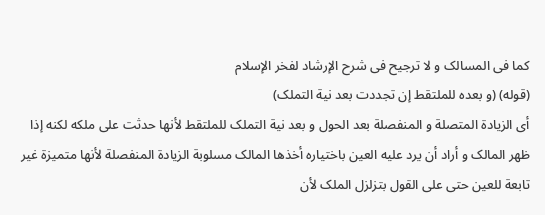کما فی المسالک و لا ترجیح فی شرح الإرشاد لفخر الإسلام
(قوله) (و بعده للملتقط إن تجددت بعد نیة التملک)
أی الزیادة المتصلة و المنفصلة بعد الحول و بعد نیة التملک للملتقط لأنها حدثت علی ملکه لکنه إذا ظهر المالک و أراد أن یرد علیه العین باختیاره أخذها المالک مسلوبة الزیادة المنفصلة لأنها متمیزة غیر تابعة للعین حتی علی القول بتزلزل الملک لأن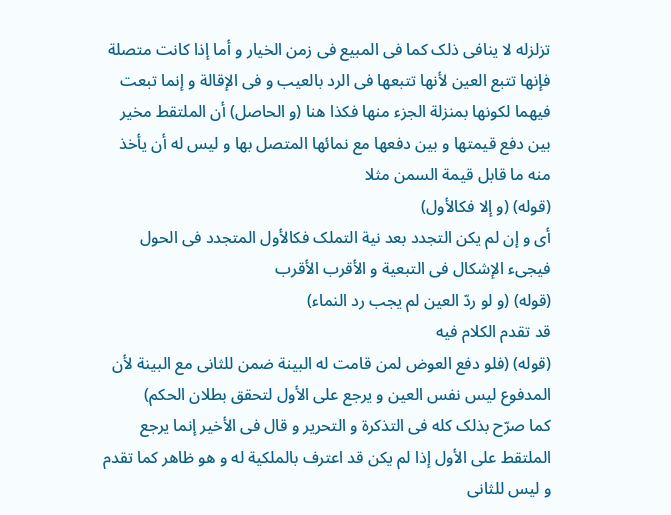تزلزله لا ینافی ذلک کما فی المبیع فی زمن الخیار و أما إذا کانت متصلة فإنها تتبع العین لأنها تتبعها فی الرد بالعیب و فی الإقالة و إنما تبعت فیهما لکونها بمنزلة الجزء منها فکذا هنا (و الحاصل) أن الملتقط مخیر بین دفع قیمتها و بین دفعها مع نمائها المتصل بها و لیس له أن یأخذ منه ما قابل قیمة السمن مثلا
(قوله) (و إلا فکالأول)
أی و إن لم یکن التجدد بعد نیة التملک فکالأول المتجدد فی الحول فیجیء الإشکال فی التبعیة و الأقرب الأقرب
(قوله) (و لو ردّ العین لم یجب رد النماء)
قد تقدم الکلام فیه
(قوله) (فلو دفع العوض لمن قامت له البینة ضمن للثانی مع البینة لأن المدفوع لیس نفس العین و یرجع علی الأول لتحقق بطلان الحکم)
کما صرّح بذلک کله فی التذکرة و التحریر و قال فی الأخیر إنما یرجع الملتقط علی الأول إذا لم یکن قد اعترف بالملکیة له و هو ظاهر کما تقدم و لیس للثانی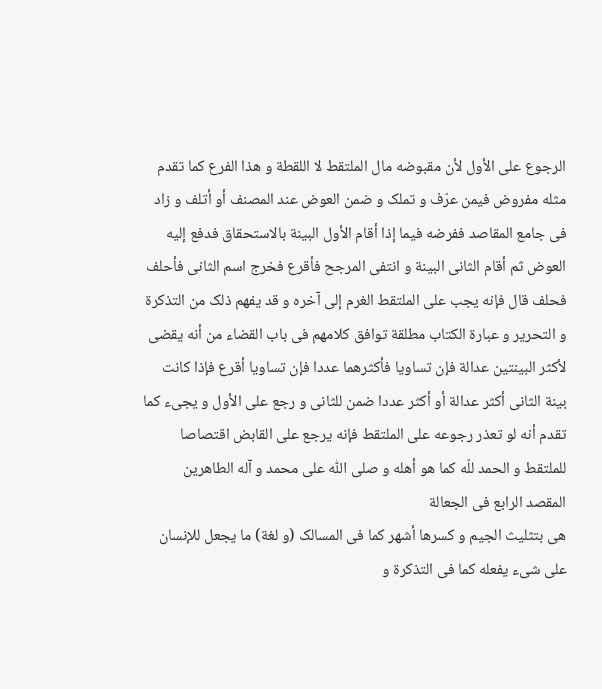الرجوع علی الأول لأن مقبوضه مال الملتقط لا اللقطة و هذا الفرع کما تقدم مثله مفروض فیمن عرّف و تملک و ضمن العوض عند المصنف أو أتلف و زاد فی جامع المقاصد ففرضه فیما إذا أقام الأول البینة بالاستحقاق فدفع إلیه العوض ثم أقام الثانی البینة و انتفی المرجح فأقرع فخرج اسم الثانی فأحلف فحلف قال فإنه یجب علی الملتقط الغرم إلی آخره و قد یفهم ذلک من التذکرة و التحریر و عبارة الکتاب مطلقة توافق کلامهم فی باب القضاء من أنه یقضی لأکثر البینتین عدالة فإن تساویا فأکثرهما عددا فإن تساویا أقرع فإذا کانت بینة الثانی أکثر عدالة أو أکثر عددا ضمن للثانی و رجع علی الأول و یجیء کما تقدم أنه لو تعذر رجوعه علی الملتقط فإنه یرجع علی القابض اقتصاصا للملتقط و الحمد للّه کما هو أهله و صلی اللّٰه علی محمد و آله الطاهرین
المقصد الرابع فی الجعالة
هی بتثلیث الجیم و کسرها أشهر کما فی المسالک (و لغة) ما یجعل للإنسان علی شیء یفعله کما فی التذکرة و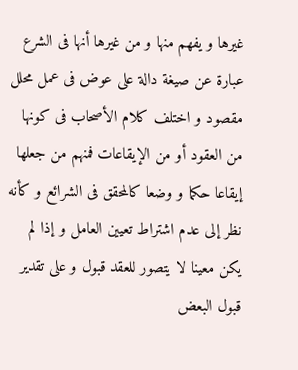غیرها و یفهم منها و من غیرها أنها فی الشرع عبارة عن صیغة دالة علی عوض فی عمل محلل مقصود و اختلف کلام الأصحاب فی کونها من العقود أو من الإیقاعات فمنهم من جعلها إیقاعا حکما و وضعا کالمحقق فی الشرائع و کأنه نظر إلی عدم اشتراط تعیین العامل و إذا لم یکن معینا لا یتصور للعقد قبول و علی تقدیر قبول البعض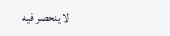لا ینحصر فیه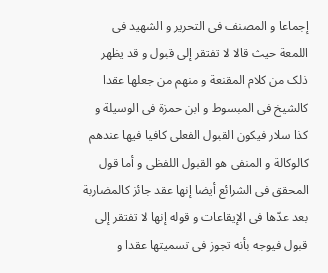إجماعا و المصنف فی التحریر و الشهید فی اللمعة حیث قالا لا تفتقر إلی قبول و قد یظهر ذلک من کلام المقنعة و منهم من جعلها عقدا کالشیخ فی المبسوط و ابن حمزة فی الوسیلة و کذا سلار فیکون القبول الفعلی کافیا فیها عندهم کالوکالة و المنفی هو القبول اللفظی و أما قول المحقق فی الشرائع أیضا إنها عقد جائز کالمضاربة بعد عدّها فی الإیقاعات و قوله إنها لا تفتقر إلی قبول فیوجه بأنه تجوز فی تسمیتها عقدا و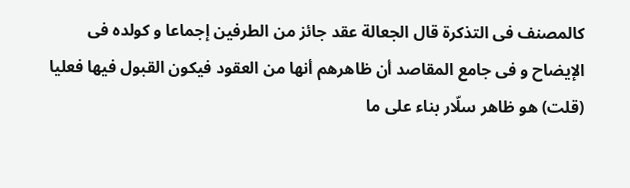کالمصنف فی التذکرة قال الجعالة عقد جائز من الطرفین إجماعا و کولده فی الإیضاح و فی جامع المقاصد أن ظاهرهم أنها من العقود فیکون القبول فیها فعلیا (قلت) هو ظاهر سلّار بناء علی ما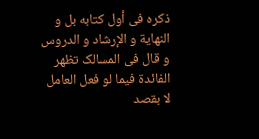ذکره فی أول کتابه بل و النهایة و الإرشاد و الدروس و قال فی المسالک تظهر الفائدة فیما لو فعل العامل لا بقصد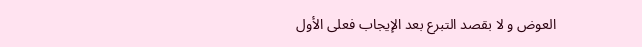العوض و لا بقصد التبرع بعد الإیجاب فعلی الأول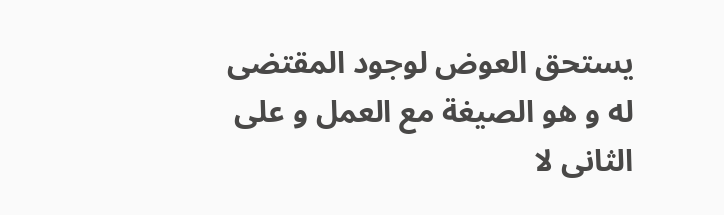یستحق العوض لوجود المقتضی له و هو الصیغة مع العمل و علی الثانی لا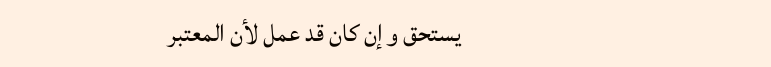یستحق و إن کان قد عمل لأن المعتبر